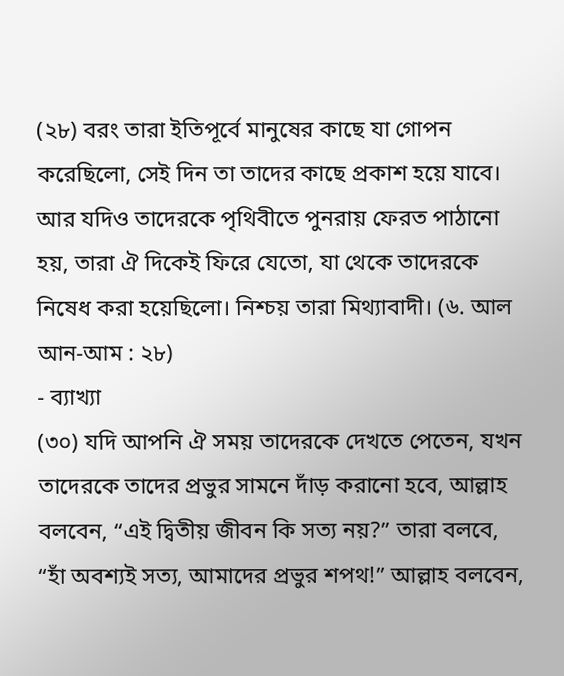(২৮) বরং তারা ইতিপূর্বে মানুষের কাছে যা গোপন করেছিলো, সেই দিন তা তাদের কাছে প্রকাশ হয়ে যাবে। আর যদিও তাদেরকে পৃথিবীতে পুনরায় ফেরত পাঠানো হয়, তারা ঐ দিকেই ফিরে যেতো, যা থেকে তাদেরকে নিষেধ করা হয়েছিলো। নিশ্চয় তারা মিথ্যাবাদী। (৬. আল আন-আম : ২৮)
- ব্যাখ্যা
(৩০) যদি আপনি ঐ সময় তাদেরকে দেখতে পেতেন, যখন তাদেরকে তাদের প্রভুর সামনে দাঁড় করানো হবে, আল্লাহ বলবেন, “এই দ্বিতীয় জীবন কি সত্য নয়?” তারা বলবে, “হাঁ অবশ্যই সত্য, আমাদের প্রভুর শপথ!” আল্লাহ বলবেন,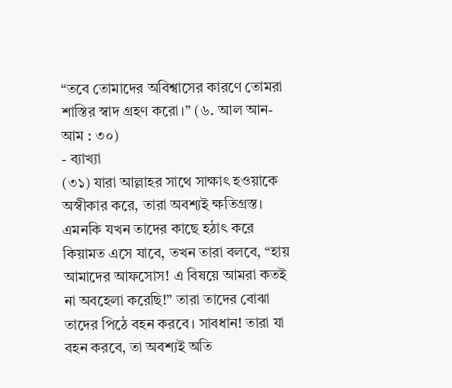“তবে তোমাদের অবিশ্বাসের কারণে তোমরা শাস্তির স্বাদ গ্রহণ করো।” (৬. আল আন-আম : ৩০)
- ব্যাখ্যা
(৩১) যারা আল্লাহর সাথে সাক্ষাৎ হওয়াকে অস্বীকার করে, তারা অবশ্যই ক্ষতিগ্রস্ত। এমনকি যখন তাদের কাছে হঠাৎ করে কিয়ামত এসে যাবে, তখন তারা বলবে, “হায় আমাদের আফসোস! এ বিষয়ে আমরা কতই না অবহেলা করেছি!” তারা তাদের বোঝা তাদের পিঠে বহন করবে। সাবধান! তারা যা বহন করবে, তা অবশ্যই অতি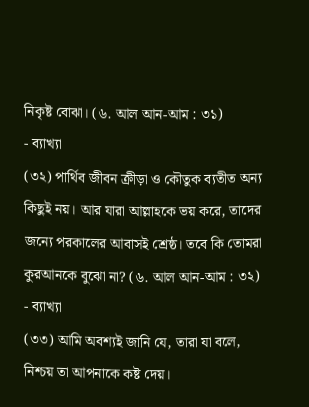নিকৃষ্ট বোঝা। (৬. আল আন-আম : ৩১)
- ব্যাখ্যা
(৩২) পার্থিব জীবন ক্রীড়া ও কৌতুক ব্যতীত অন্য কিছুই নয়। আর যারা আল্লাহকে ভয় করে, তাদের জন্যে পরকালের আবাসই শ্রেষ্ঠ। তবে কি তোমরা কুরআনকে বুঝো না? (৬. আল আন-আম : ৩২)
- ব্যাখ্যা
(৩৩) আমি অবশ্যই জানি যে, তারা যা বলে, নিশ্চয় তা আপনাকে কষ্ট দেয়।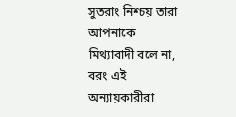সুতরাং নিশ্চয় তারা আপনাকে মিথ্যাবাদী বলে না, বরং এই অন্যায়কারীরা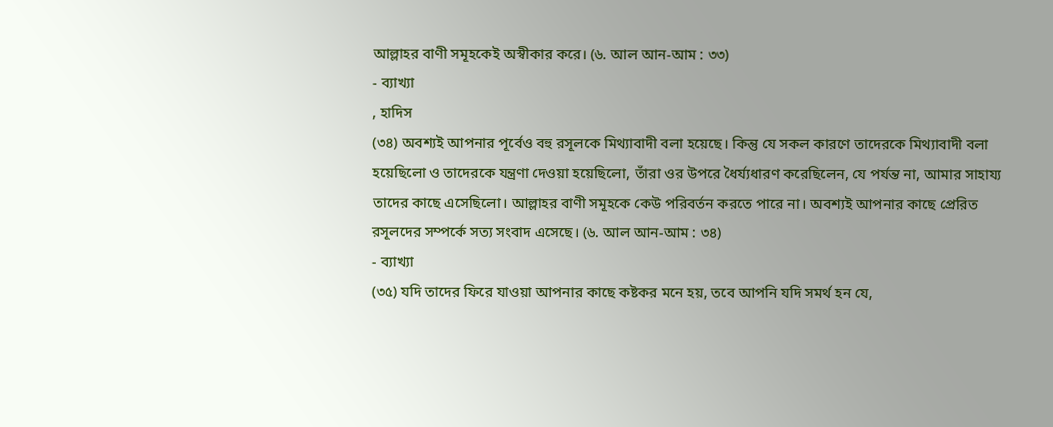আল্লাহর বাণী সমূহকেই অস্বীকার করে। (৬. আল আন-আম : ৩৩)
- ব্যাখ্যা
, হাদিস
(৩৪) অবশ্যই আপনার পূর্বেও বহু রসূলকে মিথ্যাবাদী বলা হয়েছে। কিন্তু যে সকল কারণে তাদেরকে মিথ্যাবাদী বলা হয়েছিলো ও তাদেরকে যন্ত্রণা দেওয়া হয়েছিলো, তাঁরা ওর উপরে ধৈর্য্যধারণ করেছিলেন, যে পর্যন্ত না, আমার সাহায্য তাদের কাছে এসেছিলো। আল্লাহর বাণী সমূহকে কেউ পরিবর্তন করতে পারে না। অবশ্যই আপনার কাছে প্রেরিত রসূলদের সম্পর্কে সত্য সংবাদ এসেছে। (৬. আল আন-আম : ৩৪)
- ব্যাখ্যা
(৩৫) যদি তাদের ফিরে যাওয়া আপনার কাছে কষ্টকর মনে হয়, তবে আপনি যদি সমর্থ হন যে,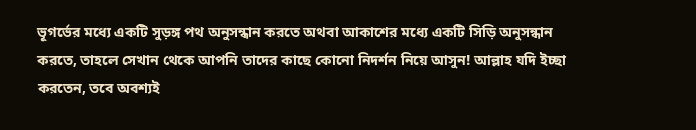ভূগর্ভের মধ্যে একটি সুড়ঙ্গ পথ অনুসন্ধান করতে অথবা আকাশের মধ্যে একটি সিড়ি অনুসন্ধান করতে, তাহলে সেখান থেকে আপনি তাদের কাছে কোনো নিদর্শন নিয়ে আসুন! আল্লাহ যদি ইচ্ছা করতেন, তবে অবশ্যই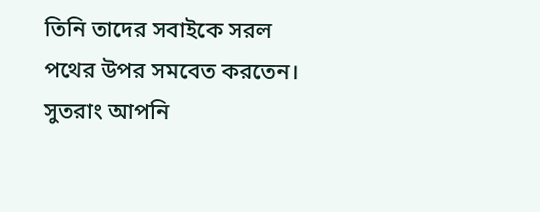তিনি তাদের সবাইকে সরল পথের উপর সমবেত করতেন। সুতরাং আপনি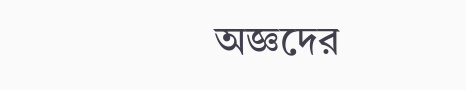অজ্ঞদের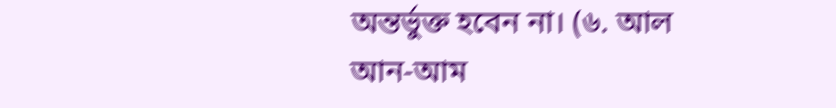অন্তর্ভুক্ত হবেন না। (৬. আল আন-আম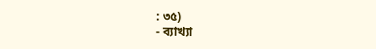: ৩৫)
- ব্যাখ্যা